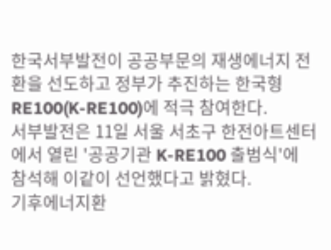한국서부발전이 공공부문의 재생에너지 전환을 선도하고 정부가 추진하는 한국형 RE100(K-RE100)에 적극 참여한다.
서부발전은 11일 서울 서초구 한전아트센터에서 열린 '공공기관 K-RE100 출범식'에 참석해 이같이 선언했다고 밝혔다.
기후에너지환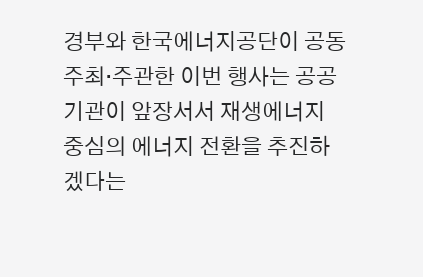경부와 한국에너지공단이 공동 주최·주관한 이번 행사는 공공기관이 앞장서서 재생에너지 중심의 에너지 전환을 추진하겠다는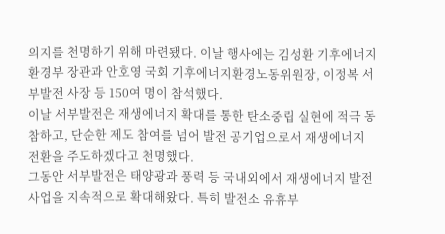의지를 천명하기 위해 마련됐다. 이날 행사에는 김성환 기후에너지환경부 장관과 안호영 국회 기후에너지환경노동위원장, 이정복 서부발전 사장 등 150여 명이 참석했다.
이날 서부발전은 재생에너지 확대를 통한 탄소중립 실현에 적극 동참하고, 단순한 제도 참여를 넘어 발전 공기업으로서 재생에너지 전환을 주도하겠다고 천명했다.
그동안 서부발전은 태양광과 풍력 등 국내외에서 재생에너지 발전사업을 지속적으로 확대해왔다. 특히 발전소 유휴부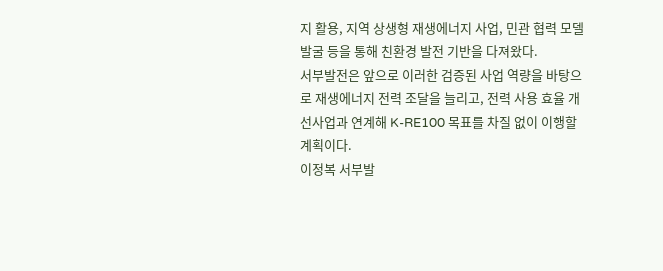지 활용, 지역 상생형 재생에너지 사업, 민관 협력 모델 발굴 등을 통해 친환경 발전 기반을 다져왔다.
서부발전은 앞으로 이러한 검증된 사업 역량을 바탕으로 재생에너지 전력 조달을 늘리고, 전력 사용 효율 개선사업과 연계해 K-RE100 목표를 차질 없이 이행할 계획이다.
이정복 서부발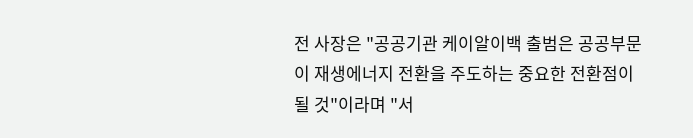전 사장은 "공공기관 케이알이백 출범은 공공부문이 재생에너지 전환을 주도하는 중요한 전환점이 될 것"이라며 "서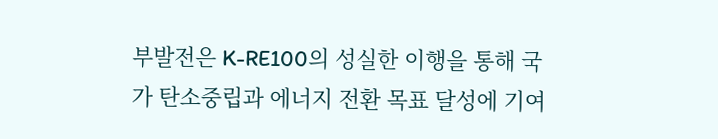부발전은 K-RE100의 성실한 이행을 통해 국가 탄소중립과 에너지 전환 목표 달성에 기여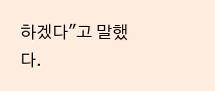하겠다"고 말했다.